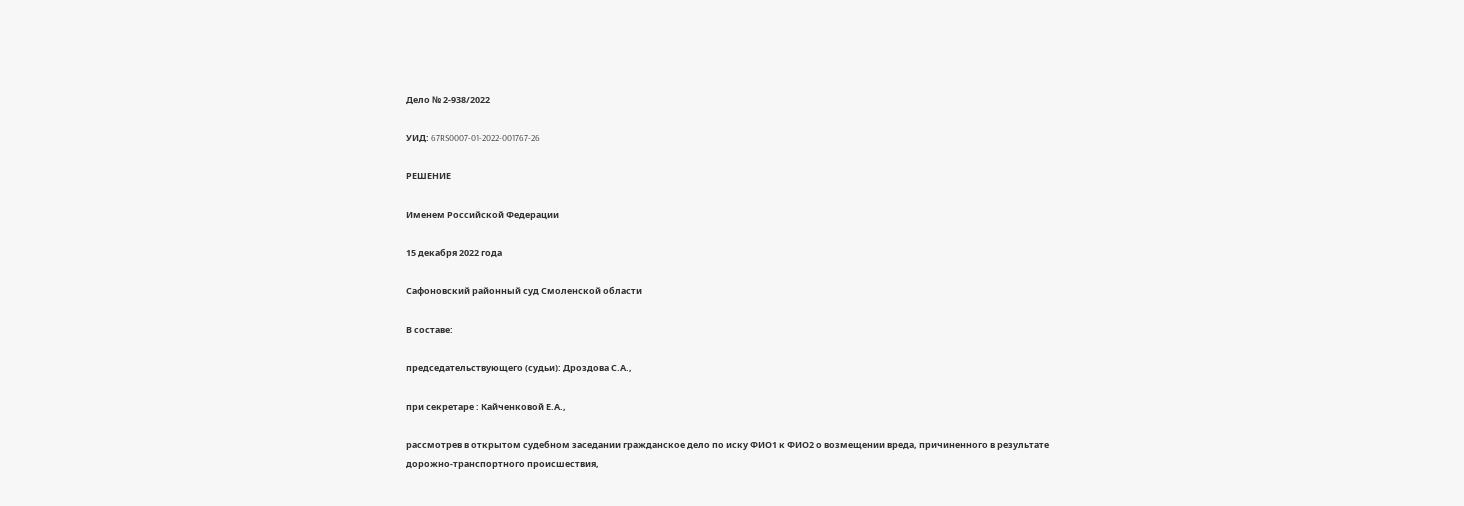Дело № 2-938/2022

УИД: 67RS0007-01-2022-001767-26

РЕШЕНИЕ

Именем Российской Федерации

15 декабря 2022 года

Сафоновский районный суд Смоленской области

В составе:

председательствующего (судьи): Дроздова С.А.,

при секретаре : Кайченковой Е.А.,

рассмотрев в открытом судебном заседании гражданское дело по иску ФИО1 к ФИО2 о возмещении вреда, причиненного в результате дорожно-транспортного происшествия,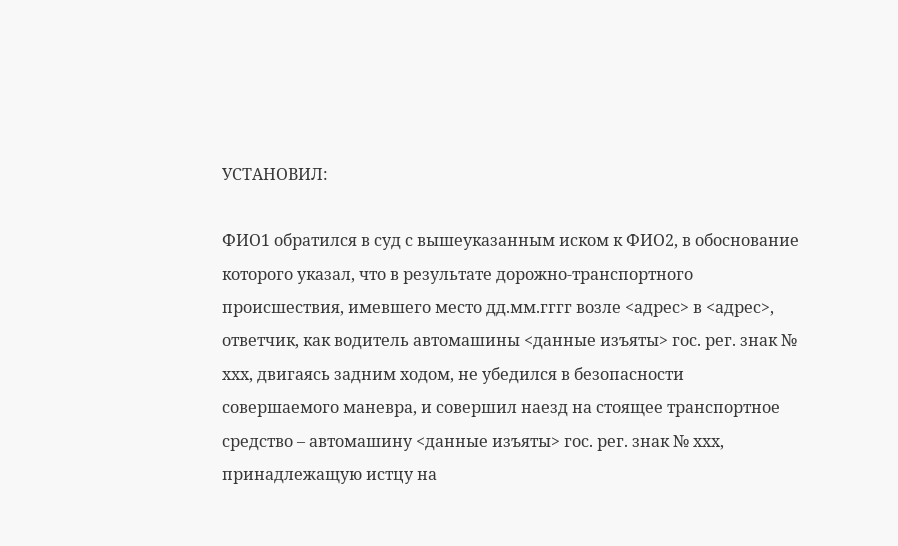УСТАНОВИЛ:

ФИО1 обратился в суд с вышеуказанным иском к ФИО2, в обоснование которого указал, что в результате дорожно-транспортного происшествия, имевшего место дд.мм.гггг возле <адрес> в <адрес>, ответчик, как водитель автомашины <данные изъяты> гос. рег. знак № ххх, двигаясь задним ходом, не убедился в безопасности совершаемого маневра, и совершил наезд на стоящее транспортное средство – автомашину <данные изъяты> гос. рег. знак № ххх, принадлежащую истцу на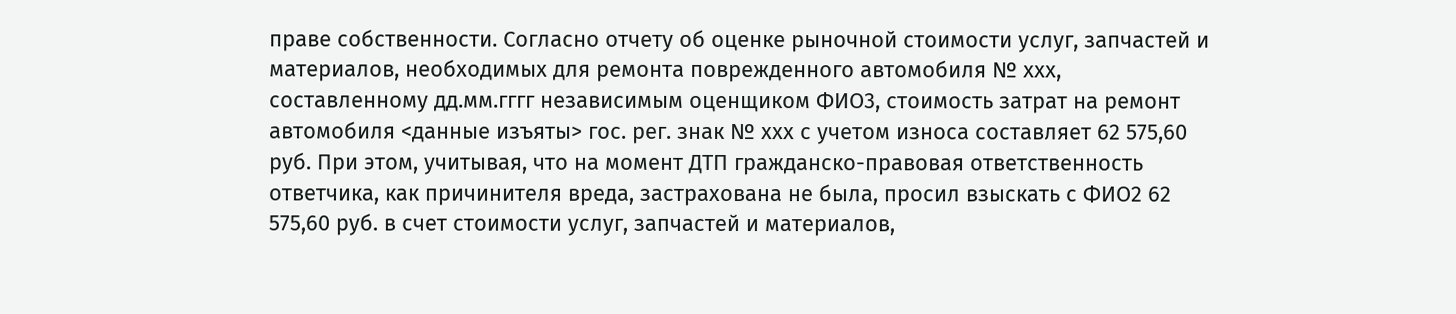праве собственности. Согласно отчету об оценке рыночной стоимости услуг, запчастей и материалов, необходимых для ремонта поврежденного автомобиля № ххх, составленному дд.мм.гггг независимым оценщиком ФИО3, стоимость затрат на ремонт автомобиля <данные изъяты> гос. рег. знак № ххх с учетом износа составляет 62 575,60 руб. При этом, учитывая, что на момент ДТП гражданско-правовая ответственность ответчика, как причинителя вреда, застрахована не была, просил взыскать с ФИО2 62 575,60 руб. в счет стоимости услуг, запчастей и материалов,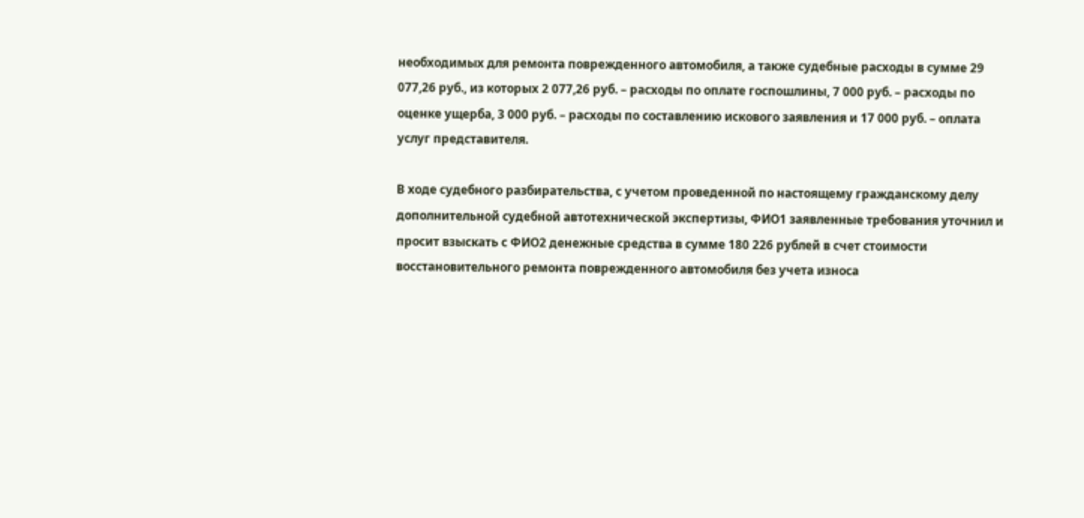необходимых для ремонта поврежденного автомобиля, а также судебные расходы в сумме 29 077,26 руб., из которых 2 077,26 руб. – расходы по оплате госпошлины, 7 000 руб. – расходы по оценке ущерба, 3 000 руб. – расходы по составлению искового заявления и 17 000 руб. – оплата услуг представителя.

В ходе судебного разбирательства, с учетом проведенной по настоящему гражданскому делу дополнительной судебной автотехнической экспертизы, ФИО1 заявленные требования уточнил и просит взыскать с ФИО2 денежные средства в сумме 180 226 рублей в счет стоимости восстановительного ремонта поврежденного автомобиля без учета износа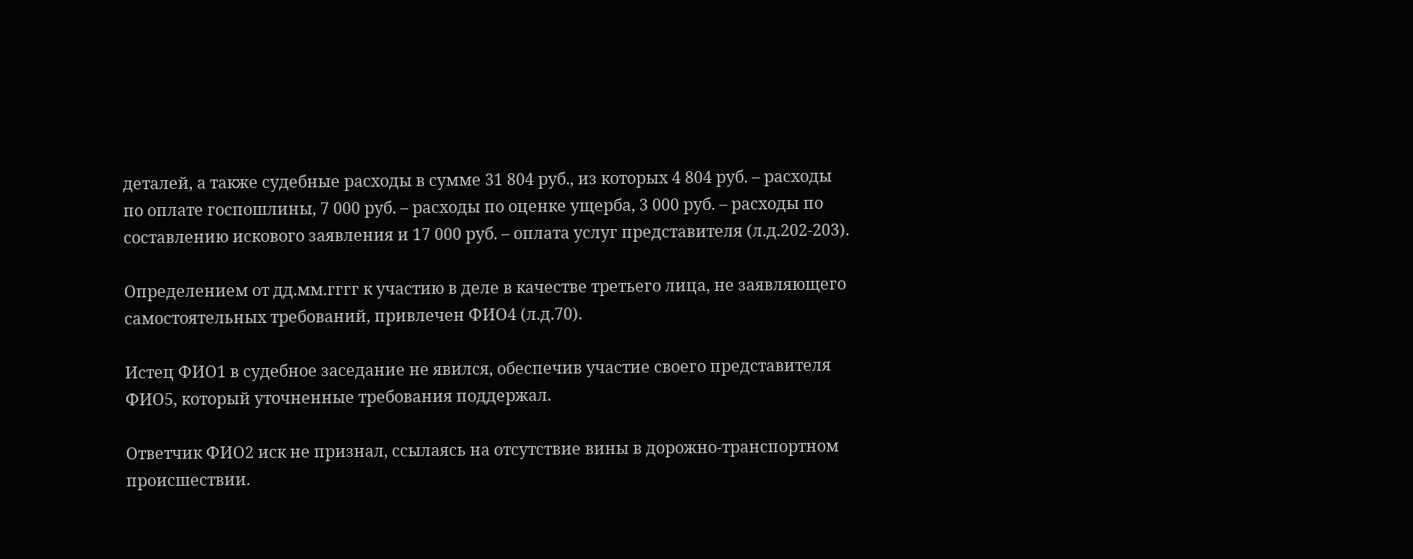деталей, а также судебные расходы в сумме 31 804 руб., из которых 4 804 руб. – расходы по оплате госпошлины, 7 000 руб. – расходы по оценке ущерба, 3 000 руб. – расходы по составлению искового заявления и 17 000 руб. – оплата услуг представителя (л.д.202-203).

Определением от дд.мм.гггг к участию в деле в качестве третьего лица, не заявляющего самостоятельных требований, привлечен ФИО4 (л.д.70).

Истец ФИО1 в судебное заседание не явился, обеспечив участие своего представителя ФИО5, который уточненные требования поддержал.

Ответчик ФИО2 иск не признал, ссылаясь на отсутствие вины в дорожно-транспортном происшествии.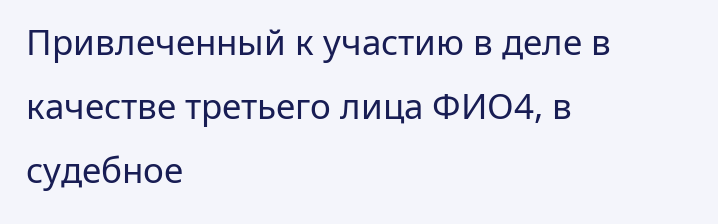Привлеченный к участию в деле в качестве третьего лица ФИО4, в судебное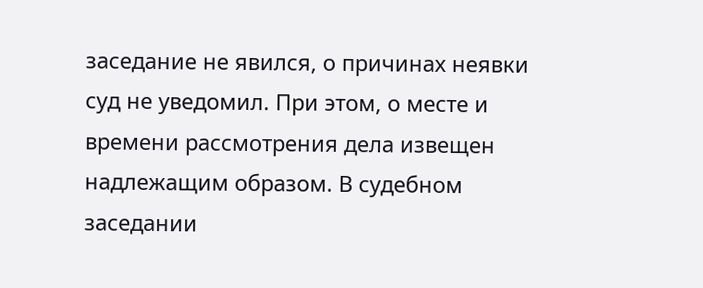заседание не явился, о причинах неявки суд не уведомил. При этом, о месте и времени рассмотрения дела извещен надлежащим образом. В судебном заседании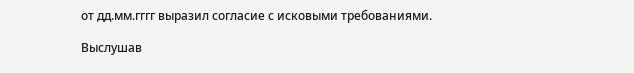от дд.мм.гггг выразил согласие с исковыми требованиями.

Выслушав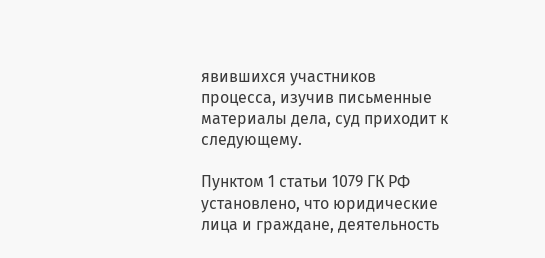явившихся участников процесса, изучив письменные материалы дела, суд приходит к следующему.

Пунктом 1 статьи 1079 ГК РФ установлено, что юридические лица и граждане, деятельность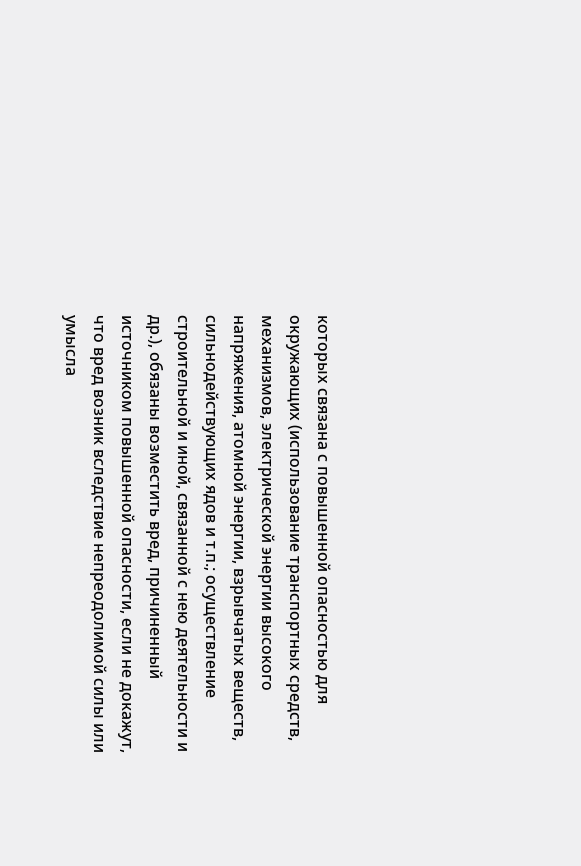которых связана с повышенной опасностью для окружающих (использование транспортных средств, механизмов, электрической энергии высокого напряжения, атомной энергии, взрывчатых веществ, сильнодействующих ядов и т.п.; осуществление строительной и иной, связанной с нею деятельности и др.), обязаны возместить вред, причиненный источником повышенной опасности, если не докажут, что вред возник вследствие непреодолимой силы или умысла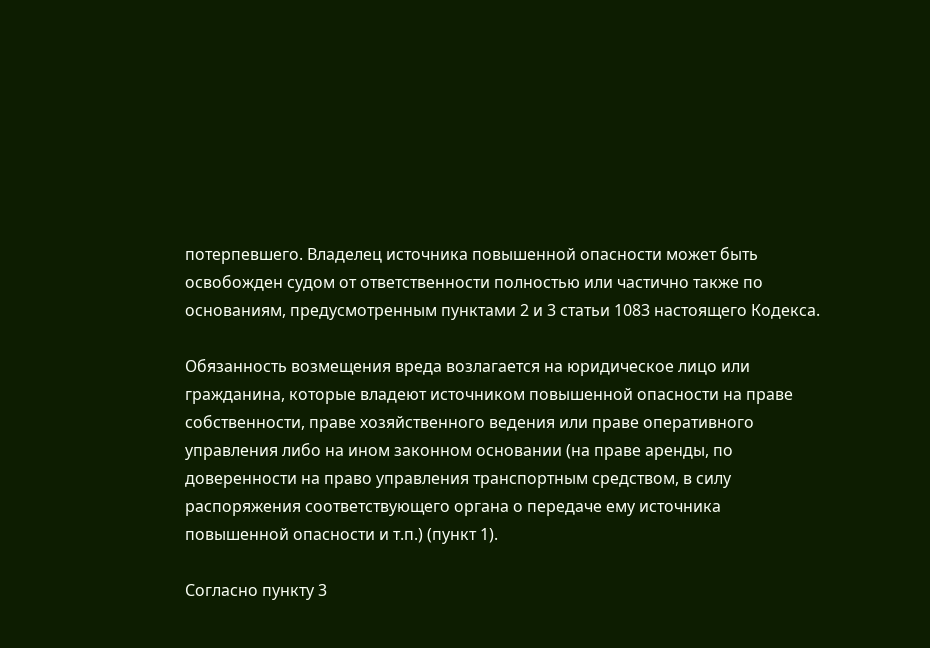потерпевшего. Владелец источника повышенной опасности может быть освобожден судом от ответственности полностью или частично также по основаниям, предусмотренным пунктами 2 и 3 статьи 1083 настоящего Кодекса.

Обязанность возмещения вреда возлагается на юридическое лицо или гражданина, которые владеют источником повышенной опасности на праве собственности, праве хозяйственного ведения или праве оперативного управления либо на ином законном основании (на праве аренды, по доверенности на право управления транспортным средством, в силу распоряжения соответствующего органа о передаче ему источника повышенной опасности и т.п.) (пункт 1).

Согласно пункту 3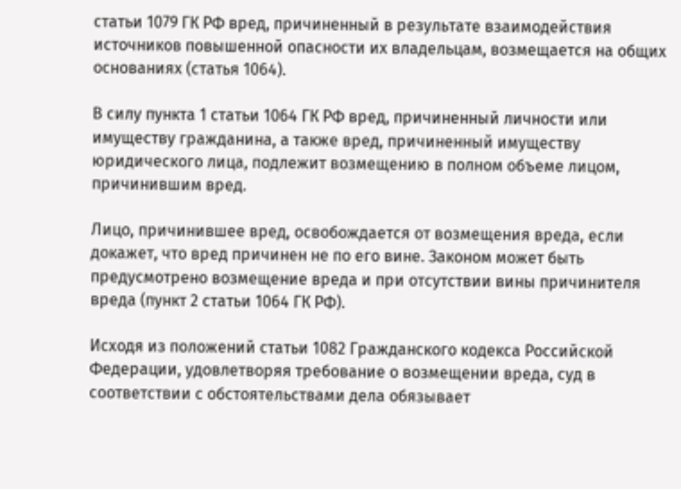статьи 1079 ГК РФ вред, причиненный в результате взаимодействия источников повышенной опасности их владельцам, возмещается на общих основаниях (статья 1064).

В силу пункта 1 статьи 1064 ГК РФ вред, причиненный личности или имуществу гражданина, а также вред, причиненный имуществу юридического лица, подлежит возмещению в полном объеме лицом, причинившим вред.

Лицо, причинившее вред, освобождается от возмещения вреда, если докажет, что вред причинен не по его вине. Законом может быть предусмотрено возмещение вреда и при отсутствии вины причинителя вреда (пункт 2 статьи 1064 ГК РФ).

Исходя из положений статьи 1082 Гражданского кодекса Российской Федерации, удовлетворяя требование о возмещении вреда, суд в соответствии с обстоятельствами дела обязывает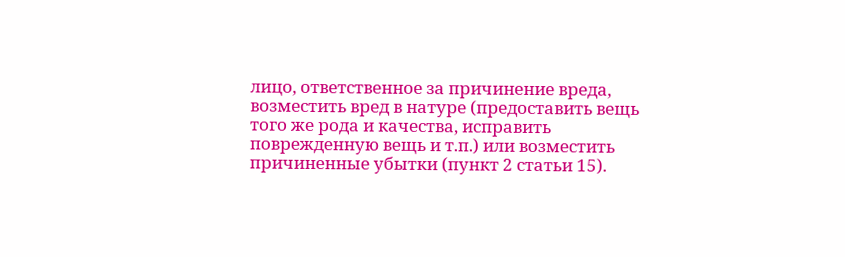лицо, ответственное за причинение вреда, возместить вред в натуре (предоставить вещь того же рода и качества, исправить поврежденную вещь и т.п.) или возместить причиненные убытки (пункт 2 статьи 15).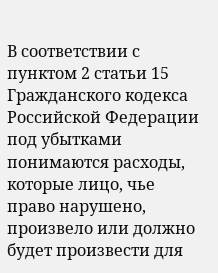В соответствии с пунктом 2 статьи 15 Гражданского кодекса Российской Федерации под убытками понимаются расходы, которые лицо, чье право нарушено, произвело или должно будет произвести для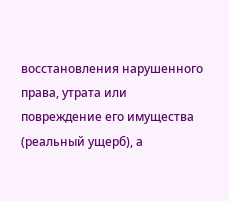восстановления нарушенного права, утрата или повреждение его имущества (реальный ущерб), а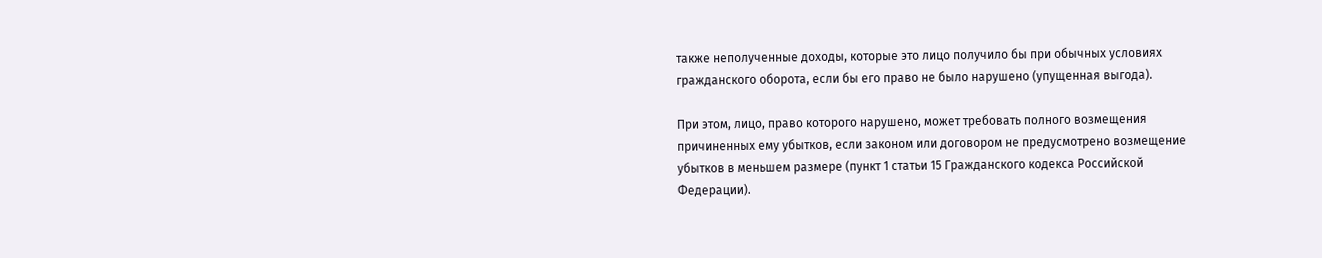также неполученные доходы, которые это лицо получило бы при обычных условиях гражданского оборота, если бы его право не было нарушено (упущенная выгода).

При этом, лицо, право которого нарушено, может требовать полного возмещения причиненных ему убытков, если законом или договором не предусмотрено возмещение убытков в меньшем размере (пункт 1 статьи 15 Гражданского кодекса Российской Федерации).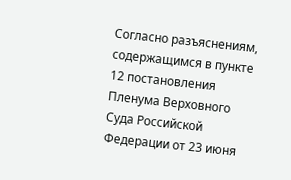Согласно разъяснениям, содержащимся в пункте 12 постановления Пленума Верховного Суда Российской Федерации от 23 июня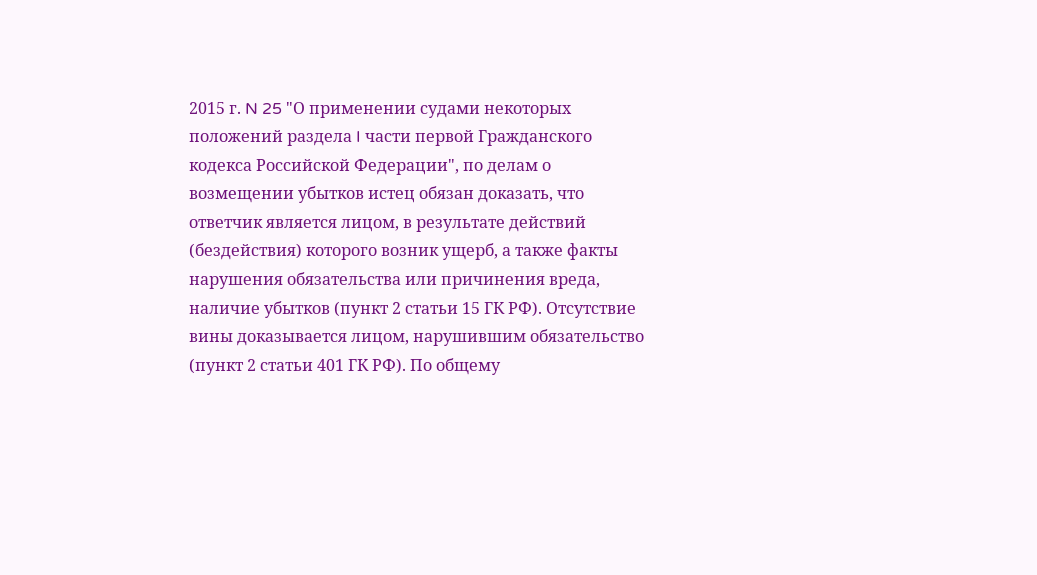2015 г. N 25 "О применении судами некоторых положений раздела I части первой Гражданского кодекса Российской Федерации", по делам о возмещении убытков истец обязан доказать, что ответчик является лицом, в результате действий (бездействия) которого возник ущерб, а также факты нарушения обязательства или причинения вреда, наличие убытков (пункт 2 статьи 15 ГК РФ). Отсутствие вины доказывается лицом, нарушившим обязательство (пункт 2 статьи 401 ГК РФ). По общему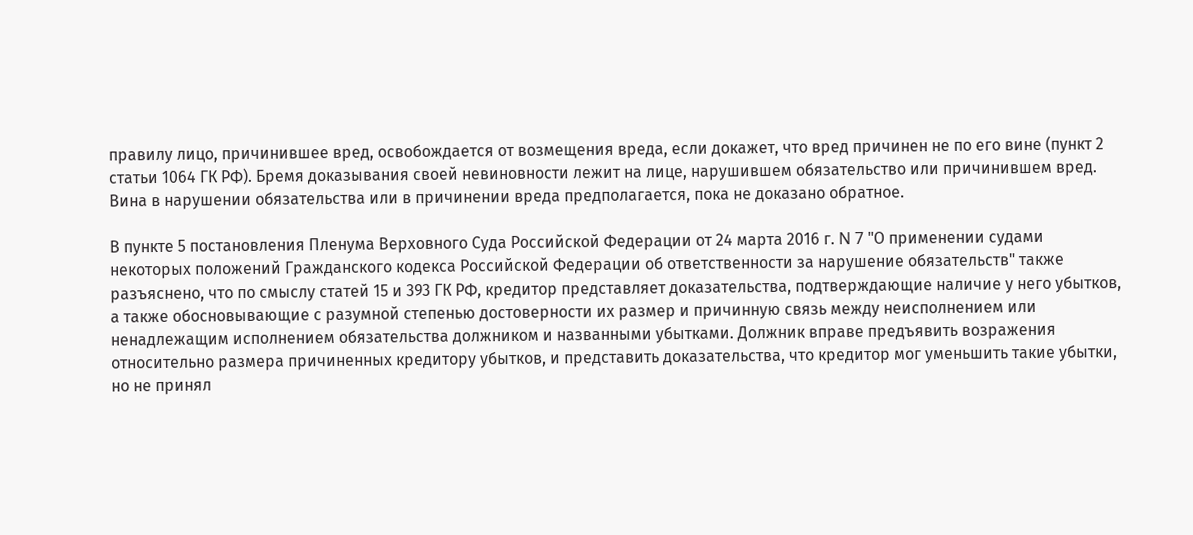правилу лицо, причинившее вред, освобождается от возмещения вреда, если докажет, что вред причинен не по его вине (пункт 2 статьи 1064 ГК РФ). Бремя доказывания своей невиновности лежит на лице, нарушившем обязательство или причинившем вред. Вина в нарушении обязательства или в причинении вреда предполагается, пока не доказано обратное.

В пункте 5 постановления Пленума Верховного Суда Российской Федерации от 24 марта 2016 г. N 7 "О применении судами некоторых положений Гражданского кодекса Российской Федерации об ответственности за нарушение обязательств" также разъяснено, что по смыслу статей 15 и 393 ГК РФ, кредитор представляет доказательства, подтверждающие наличие у него убытков, а также обосновывающие с разумной степенью достоверности их размер и причинную связь между неисполнением или ненадлежащим исполнением обязательства должником и названными убытками. Должник вправе предъявить возражения относительно размера причиненных кредитору убытков, и представить доказательства, что кредитор мог уменьшить такие убытки, но не принял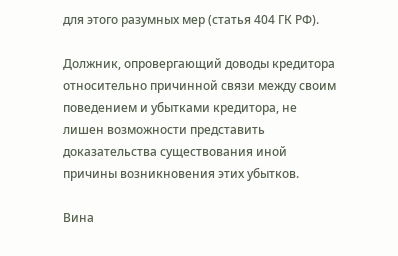для этого разумных мер (статья 404 ГК РФ).

Должник, опровергающий доводы кредитора относительно причинной связи между своим поведением и убытками кредитора, не лишен возможности представить доказательства существования иной причины возникновения этих убытков.

Вина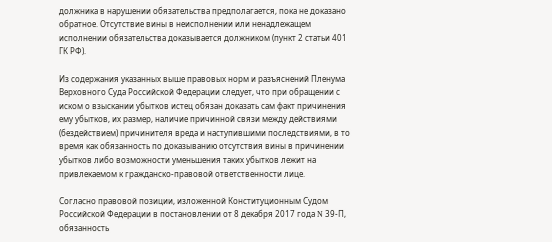должника в нарушении обязательства предполагается, пока не доказано обратное. Отсутствие вины в неисполнении или ненадлежащем исполнении обязательства доказывается должником (пункт 2 статьи 401 ГК РФ).

Из содержания указанных выше правовых норм и разъяснений Пленума Верховного Суда Российской Федерации следует, что при обращении с иском о взыскании убытков истец обязан доказать сам факт причинения ему убытков, их размер, наличие причинной связи между действиями (бездействием) причинителя вреда и наступившими последствиями, в то время как обязанность по доказыванию отсутствия вины в причинении убытков либо возможности уменьшения таких убытков лежит на привлекаемом к гражданско-правовой ответственности лице.

Согласно правовой позиции, изложенной Конституционным Судом Российской Федерации в постановлении от 8 декабря 2017 года N 39-П, обязанность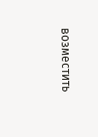возместить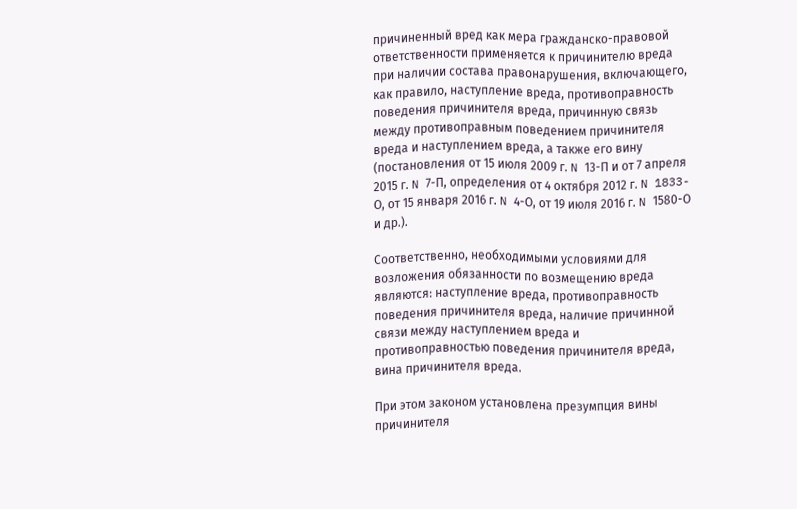причиненный вред как мера гражданско-правовой ответственности применяется к причинителю вреда при наличии состава правонарушения, включающего, как правило, наступление вреда, противоправность поведения причинителя вреда, причинную связь между противоправным поведением причинителя вреда и наступлением вреда, а также его вину (постановления от 15 июля 2009 г. N 13-П и от 7 апреля 2015 г. N 7-П, определения от 4 октября 2012 г. N 1833-О, от 15 января 2016 г. N 4-О, от 19 июля 2016 г. N 1580-О и др.).

Соответственно, необходимыми условиями для возложения обязанности по возмещению вреда являются: наступление вреда, противоправность поведения причинителя вреда, наличие причинной связи между наступлением вреда и противоправностью поведения причинителя вреда, вина причинителя вреда.

При этом законом установлена презумпция вины причинителя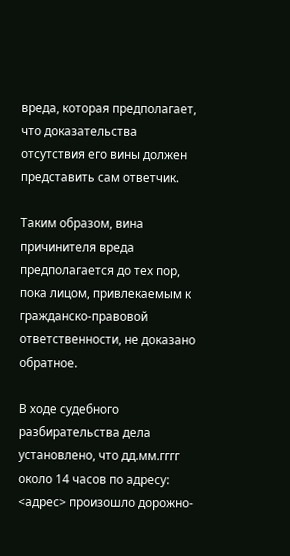вреда, которая предполагает, что доказательства отсутствия его вины должен представить сам ответчик.

Таким образом, вина причинителя вреда предполагается до тех пор, пока лицом, привлекаемым к гражданско-правовой ответственности, не доказано обратное.

В ходе судебного разбирательства дела установлено, что дд.мм.гггг около 14 часов по адресу: <адрес> произошло дорожно-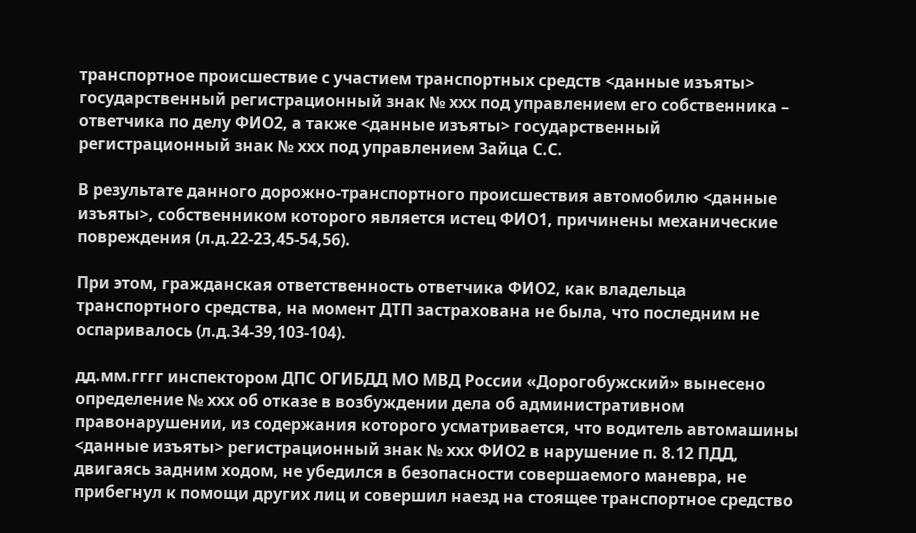транспортное происшествие с участием транспортных средств <данные изъяты> государственный регистрационный знак № ххх под управлением его собственника – ответчика по делу ФИО2, а также <данные изъяты> государственный регистрационный знак № ххх под управлением Зайца С.С.

В результате данного дорожно-транспортного происшествия автомобилю <данные изъяты>, собственником которого является истец ФИО1, причинены механические повреждения (л.д.22-23,45-54,56).

При этом, гражданская ответственность ответчика ФИО2, как владельца транспортного средства, на момент ДТП застрахована не была, что последним не оспаривалось (л.д.34-39,103-104).

дд.мм.гггг инспектором ДПС ОГИБДД МО МВД России «Дорогобужский» вынесено определение № ххх об отказе в возбуждении дела об административном правонарушении, из содержания которого усматривается, что водитель автомашины <данные изъяты> регистрационный знак № ххх ФИО2 в нарушение п. 8.12 ПДД, двигаясь задним ходом, не убедился в безопасности совершаемого маневра, не прибегнул к помощи других лиц и совершил наезд на стоящее транспортное средство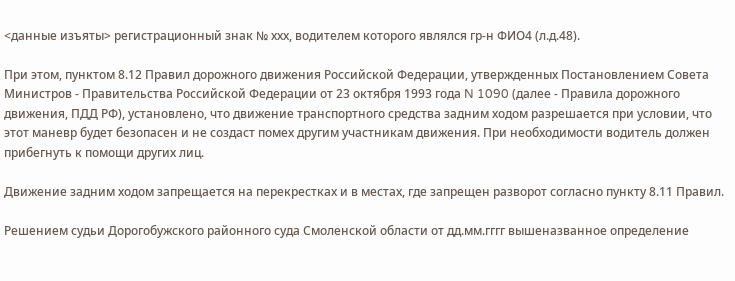<данные изъяты> регистрационный знак № ххх, водителем которого являлся гр-н ФИО4 (л.д.48).

При этом, пунктом 8.12 Правил дорожного движения Российской Федерации, утвержденных Постановлением Совета Министров - Правительства Российской Федерации от 23 октября 1993 года N 1090 (далее - Правила дорожного движения, ПДД РФ), установлено, что движение транспортного средства задним ходом разрешается при условии, что этот маневр будет безопасен и не создаст помех другим участникам движения. При необходимости водитель должен прибегнуть к помощи других лиц.

Движение задним ходом запрещается на перекрестках и в местах, где запрещен разворот согласно пункту 8.11 Правил.

Решением судьи Дорогобужского районного суда Смоленской области от дд.мм.гггг вышеназванное определение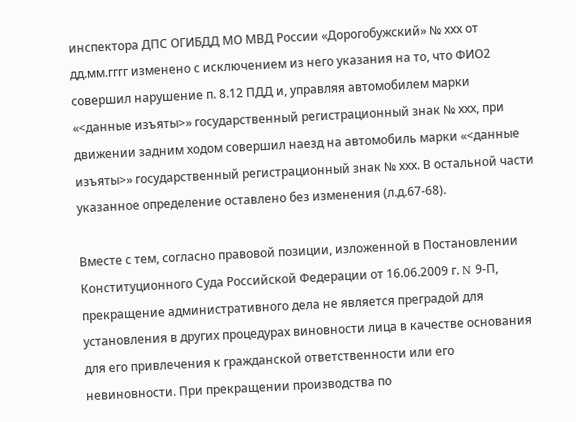инспектора ДПС ОГИБДД МО МВД России «Дорогобужский» № ххх от дд.мм.гггг изменено с исключением из него указания на то, что ФИО2 совершил нарушение п. 8.12 ПДД и, управляя автомобилем марки «<данные изъяты>» государственный регистрационный знак № ххх, при движении задним ходом совершил наезд на автомобиль марки «<данные изъяты>» государственный регистрационный знак № ххх. В остальной части указанное определение оставлено без изменения (л.д.67-68).

Вместе с тем, согласно правовой позиции, изложенной в Постановлении Конституционного Суда Российской Федерации от 16.06.2009 г. N 9-П, прекращение административного дела не является преградой для установления в других процедурах виновности лица в качестве основания для его привлечения к гражданской ответственности или его невиновности. При прекращении производства по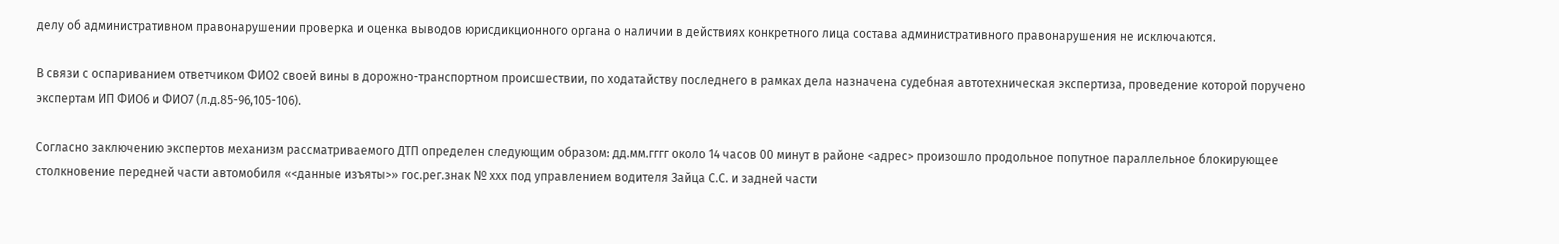делу об административном правонарушении проверка и оценка выводов юрисдикционного органа о наличии в действиях конкретного лица состава административного правонарушения не исключаются.

В связи с оспариванием ответчиком ФИО2 своей вины в дорожно-транспортном происшествии, по ходатайству последнего в рамках дела назначена судебная автотехническая экспертиза, проведение которой поручено экспертам ИП ФИО6 и ФИО7 (л.д.85-96,105-106).

Согласно заключению экспертов механизм рассматриваемого ДТП определен следующим образом: дд.мм.гггг около 14 часов 00 минут в районе <адрес> произошло продольное попутное параллельное блокирующее столкновение передней части автомобиля «<данные изъяты>» гос.рег.знак № ххх под управлением водителя Зайца С.С. и задней части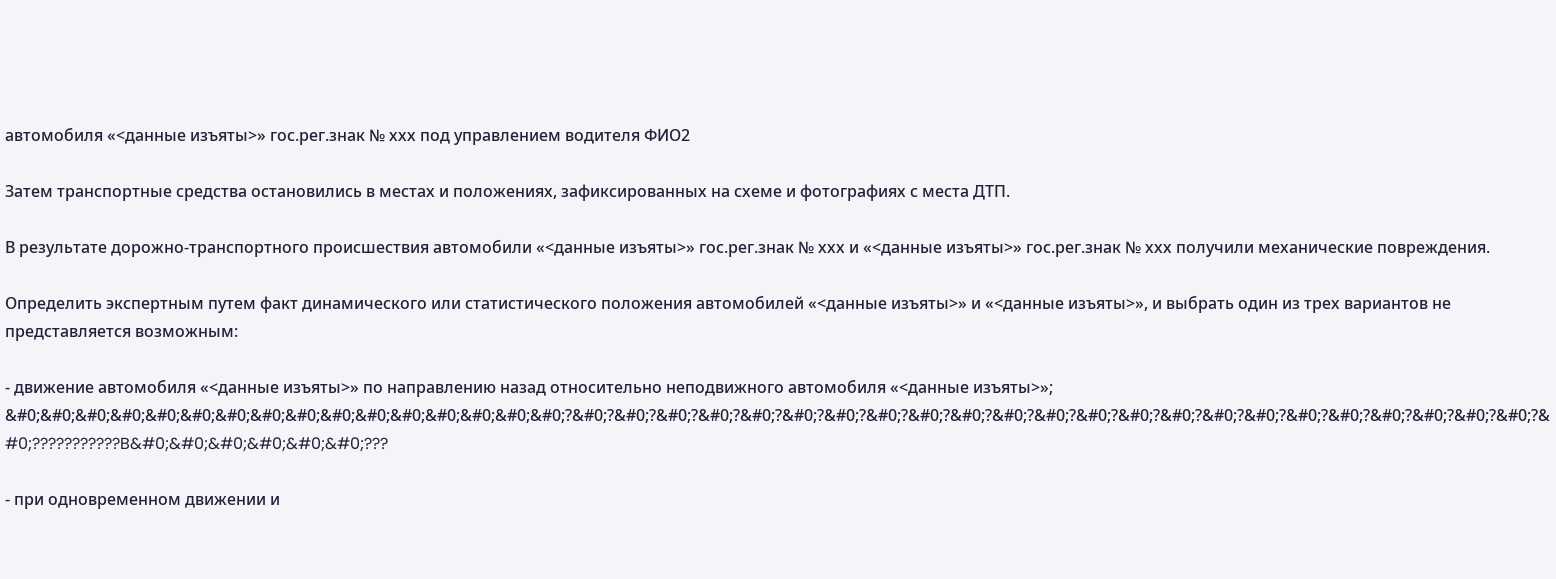автомобиля «<данные изъяты>» гос.рег.знак № ххх под управлением водителя ФИО2

Затем транспортные средства остановились в местах и положениях, зафиксированных на схеме и фотографиях с места ДТП.

В результате дорожно-транспортного происшествия автомобили «<данные изъяты>» гос.рег.знак № ххх и «<данные изъяты>» гос.рег.знак № ххх получили механические повреждения.

Определить экспертным путем факт динамического или статистического положения автомобилей «<данные изъяты>» и «<данные изъяты>», и выбрать один из трех вариантов не представляется возможным:

- движение автомобиля «<данные изъяты>» по направлению назад относительно неподвижного автомобиля «<данные изъяты>»; &#0;&#0;&#0;&#0;&#0;&#0;&#0;&#0;&#0;&#0;&#0;&#0;&#0;&#0;&#0;&#0;?&#0;?&#0;?&#0;?&#0;?&#0;?&#0;?&#0;?&#0;?&#0;?&#0;?&#0;?&#0;?&#0;?&#0;?&#0;?&#0;?&#0;?&#0;?&#0;?&#0;?&#0;?&#0;?&#0;?&#0;???????????B&#0;&#0;&#0;&#0;&#0;&#0;???

- при одновременном движении и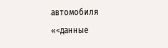автомобиля «<данные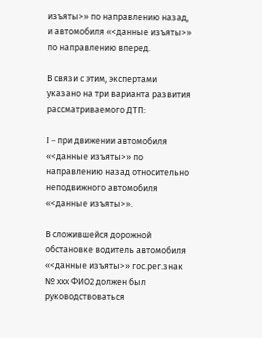изъяты>» по направлению назад, и автомобиля «<данные изъяты>» по направлению вперед.

В связи с этим, экспертами указано на три варианта развития рассматриваемого ДТП:

I – при движении автомобиля «<данные изъяты>» по направлению назад относительно неподвижного автомобиля «<данные изъяты>».

В сложившейся дорожной обстановке водитель автомобиля «<данные изъяты>» гос.рег.знак № ххх ФИО2 должен был руководствоваться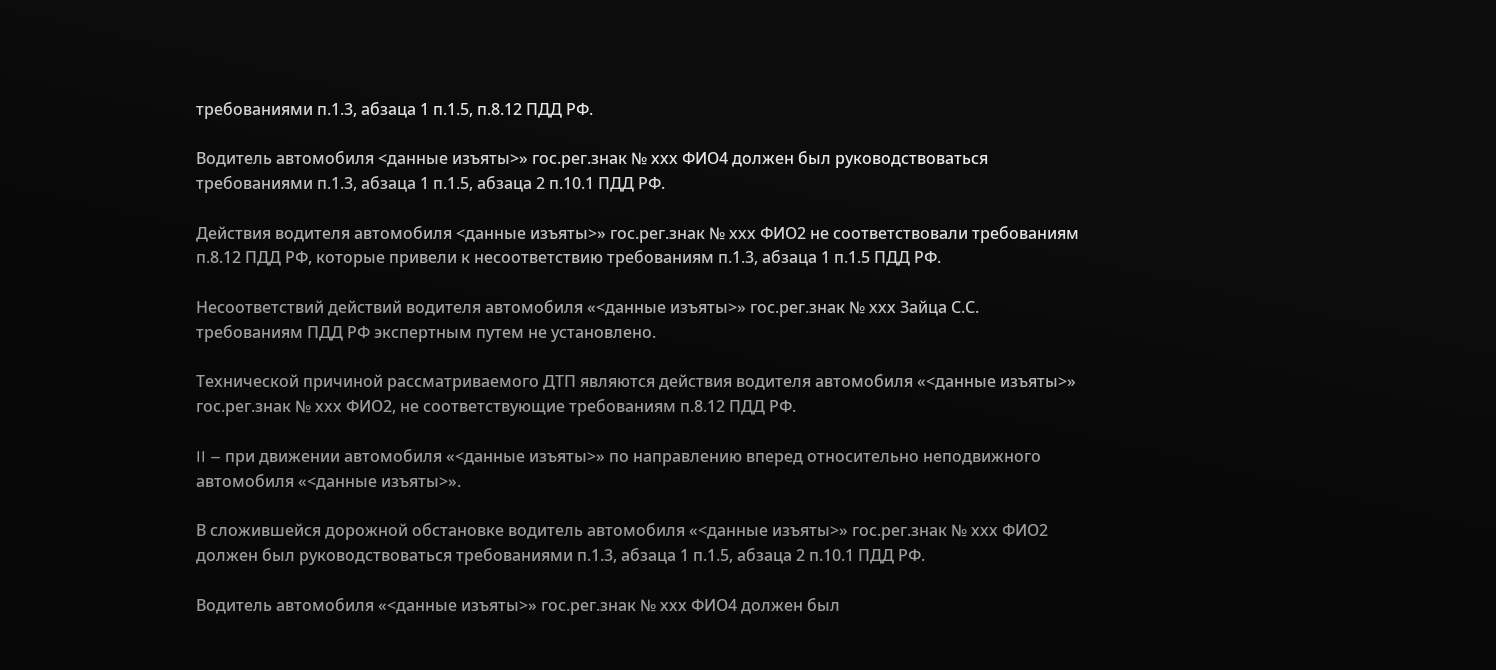требованиями п.1.3, абзаца 1 п.1.5, п.8.12 ПДД РФ.

Водитель автомобиля <данные изъяты>» гос.рег.знак № ххх ФИО4 должен был руководствоваться требованиями п.1.3, абзаца 1 п.1.5, абзаца 2 п.10.1 ПДД РФ.

Действия водителя автомобиля <данные изъяты>» гос.рег.знак № ххх ФИО2 не соответствовали требованиям п.8.12 ПДД РФ, которые привели к несоответствию требованиям п.1.3, абзаца 1 п.1.5 ПДД РФ.

Несоответствий действий водителя автомобиля «<данные изъяты>» гос.рег.знак № ххх Зайца С.С. требованиям ПДД РФ экспертным путем не установлено.

Технической причиной рассматриваемого ДТП являются действия водителя автомобиля «<данные изъяты>» гос.рег.знак № ххх ФИО2, не соответствующие требованиям п.8.12 ПДД РФ.

II – при движении автомобиля «<данные изъяты>» по направлению вперед относительно неподвижного автомобиля «<данные изъяты>».

В сложившейся дорожной обстановке водитель автомобиля «<данные изъяты>» гос.рег.знак № ххх ФИО2 должен был руководствоваться требованиями п.1.3, абзаца 1 п.1.5, абзаца 2 п.10.1 ПДД РФ.

Водитель автомобиля «<данные изъяты>» гос.рег.знак № ххх ФИО4 должен был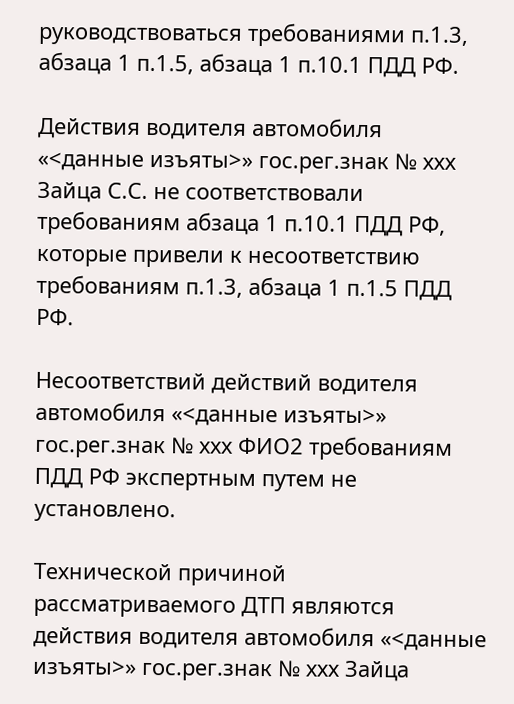руководствоваться требованиями п.1.3, абзаца 1 п.1.5, абзаца 1 п.10.1 ПДД РФ.

Действия водителя автомобиля «<данные изъяты>» гос.рег.знак № ххх Зайца С.С. не соответствовали требованиям абзаца 1 п.10.1 ПДД РФ, которые привели к несоответствию требованиям п.1.3, абзаца 1 п.1.5 ПДД РФ.

Несоответствий действий водителя автомобиля «<данные изъяты>» гос.рег.знак № ххх ФИО2 требованиям ПДД РФ экспертным путем не установлено.

Технической причиной рассматриваемого ДТП являются действия водителя автомобиля «<данные изъяты>» гос.рег.знак № ххх Зайца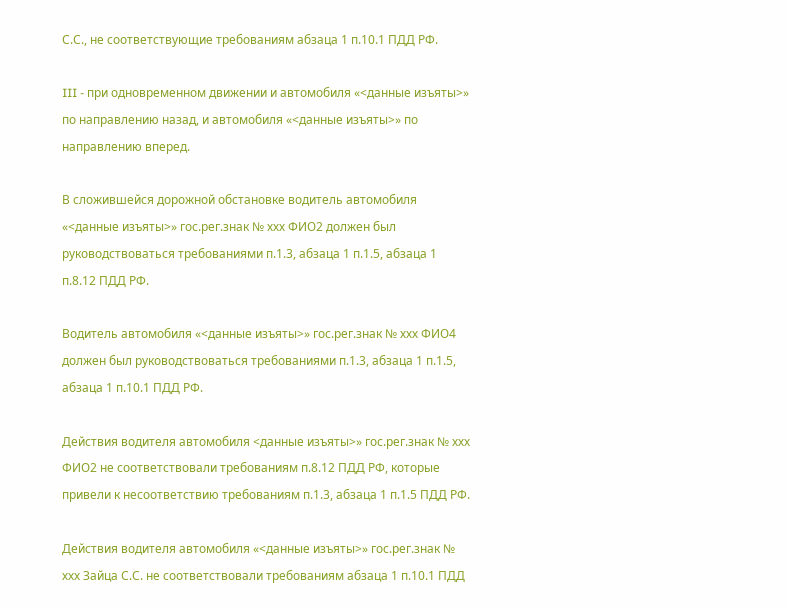С.С., не соответствующие требованиям абзаца 1 п.10.1 ПДД РФ.

III - при одновременном движении и автомобиля «<данные изъяты>» по направлению назад, и автомобиля «<данные изъяты>» по направлению вперед.

В сложившейся дорожной обстановке водитель автомобиля «<данные изъяты>» гос.рег.знак № ххх ФИО2 должен был руководствоваться требованиями п.1.3, абзаца 1 п.1.5, абзаца 1 п.8.12 ПДД РФ.

Водитель автомобиля «<данные изъяты>» гос.рег.знак № ххх ФИО4 должен был руководствоваться требованиями п.1.3, абзаца 1 п.1.5, абзаца 1 п.10.1 ПДД РФ.

Действия водителя автомобиля <данные изъяты>» гос.рег.знак № ххх ФИО2 не соответствовали требованиям п.8.12 ПДД РФ, которые привели к несоответствию требованиям п.1.3, абзаца 1 п.1.5 ПДД РФ.

Действия водителя автомобиля «<данные изъяты>» гос.рег.знак № ххх Зайца С.С. не соответствовали требованиям абзаца 1 п.10.1 ПДД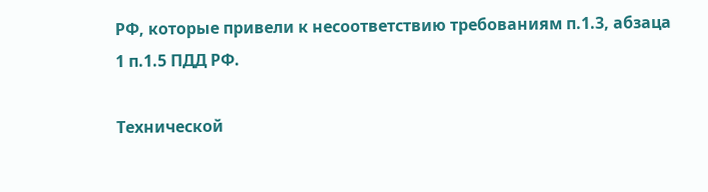РФ, которые привели к несоответствию требованиям п.1.3, абзаца 1 п.1.5 ПДД РФ.

Технической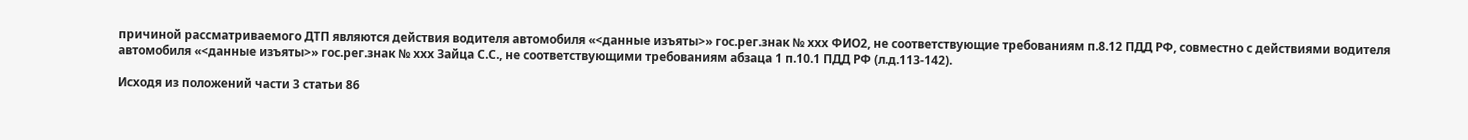причиной рассматриваемого ДТП являются действия водителя автомобиля «<данные изъяты>» гос.рег.знак № ххх ФИО2, не соответствующие требованиям п.8.12 ПДД РФ, совместно с действиями водителя автомобиля «<данные изъяты>» гос.рег.знак № ххх Зайца С.С., не соответствующими требованиям абзаца 1 п.10.1 ПДД РФ (л.д.113-142).

Исходя из положений части 3 статьи 86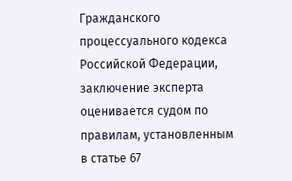Гражданского процессуального кодекса Российской Федерации, заключение эксперта оценивается судом по правилам, установленным в статье 67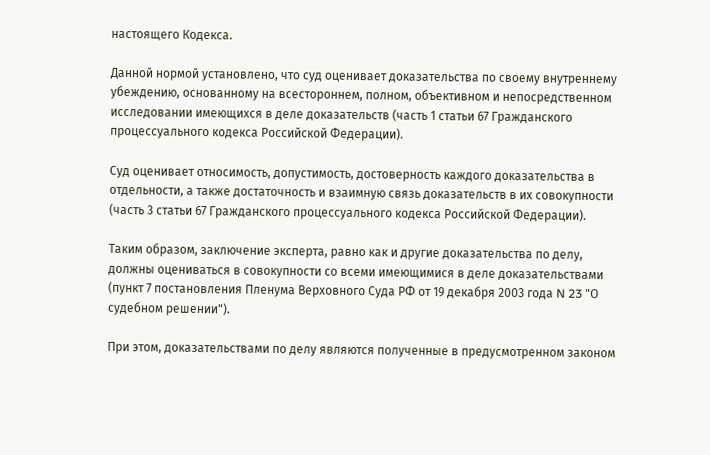настоящего Кодекса.

Данной нормой установлено, что суд оценивает доказательства по своему внутреннему убеждению, основанному на всестороннем, полном, объективном и непосредственном исследовании имеющихся в деле доказательств (часть 1 статьи 67 Гражданского процессуального кодекса Российской Федерации).

Суд оценивает относимость, допустимость, достоверность каждого доказательства в отдельности, а также достаточность и взаимную связь доказательств в их совокупности (часть 3 статьи 67 Гражданского процессуального кодекса Российской Федерации).

Таким образом, заключение эксперта, равно как и другие доказательства по делу, должны оцениваться в совокупности со всеми имеющимися в деле доказательствами (пункт 7 постановления Пленума Верховного Суда РФ от 19 декабря 2003 года N 23 "О судебном решении").

При этом, доказательствами по делу являются полученные в предусмотренном законом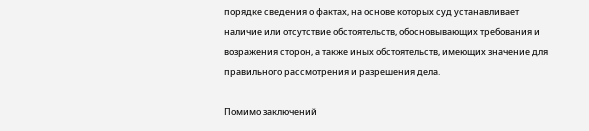порядке сведения о фактах, на основе которых суд устанавливает наличие или отсутствие обстоятельств, обосновывающих требования и возражения сторон, а также иных обстоятельств, имеющих значение для правильного рассмотрения и разрешения дела.

Помимо заключений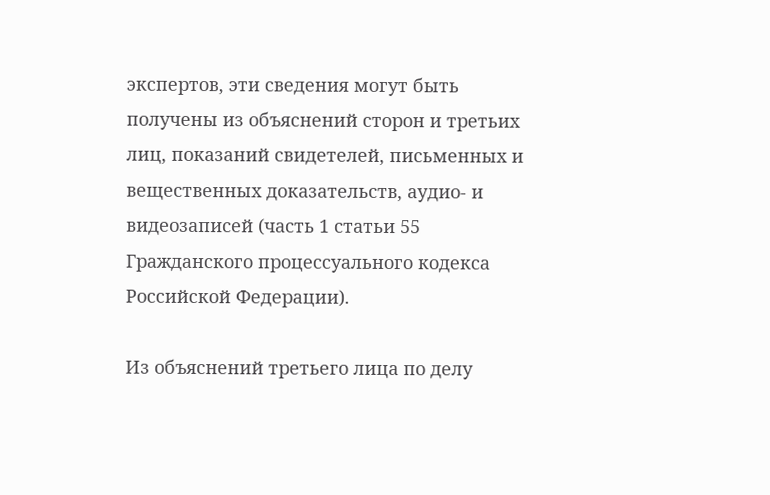экспертов, эти сведения могут быть получены из объяснений сторон и третьих лиц, показаний свидетелей, письменных и вещественных доказательств, аудио- и видеозаписей (часть 1 статьи 55 Гражданского процессуального кодекса Российской Федерации).

Из объяснений третьего лица по делу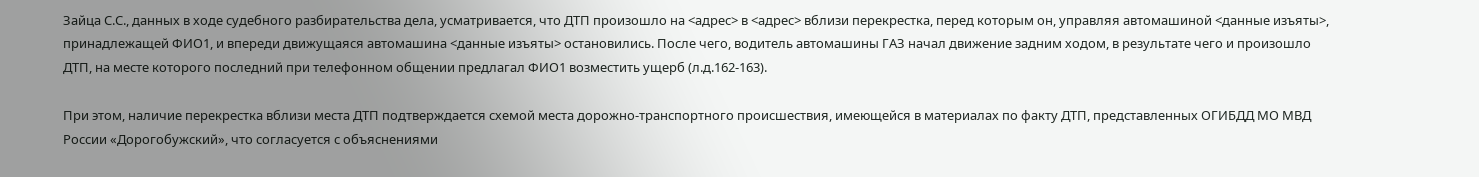Зайца С.С., данных в ходе судебного разбирательства дела, усматривается, что ДТП произошло на <адрес> в <адрес> вблизи перекрестка, перед которым он, управляя автомашиной <данные изъяты>, принадлежащей ФИО1, и впереди движущаяся автомашина <данные изъяты> остановились. После чего, водитель автомашины ГАЗ начал движение задним ходом, в результате чего и произошло ДТП, на месте которого последний при телефонном общении предлагал ФИО1 возместить ущерб (л.д.162-163).

При этом, наличие перекрестка вблизи места ДТП подтверждается схемой места дорожно-транспортного происшествия, имеющейся в материалах по факту ДТП, представленных ОГИБДД МО МВД России «Дорогобужский», что согласуется с объяснениями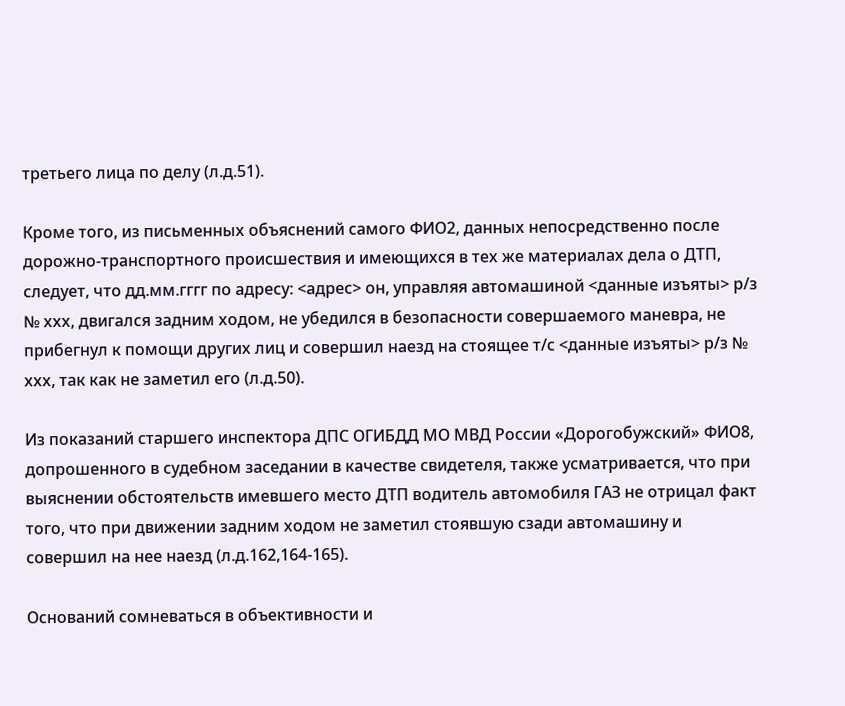третьего лица по делу (л.д.51).

Кроме того, из письменных объяснений самого ФИО2, данных непосредственно после дорожно-транспортного происшествия и имеющихся в тех же материалах дела о ДТП, следует, что дд.мм.гггг по адресу: <адрес> он, управляя автомашиной <данные изъяты> р/з № ххх, двигался задним ходом, не убедился в безопасности совершаемого маневра, не прибегнул к помощи других лиц и совершил наезд на стоящее т/с <данные изъяты> р/з № ххх, так как не заметил его (л.д.50).

Из показаний старшего инспектора ДПС ОГИБДД МО МВД России «Дорогобужский» ФИО8, допрошенного в судебном заседании в качестве свидетеля, также усматривается, что при выяснении обстоятельств имевшего место ДТП водитель автомобиля ГАЗ не отрицал факт того, что при движении задним ходом не заметил стоявшую сзади автомашину и совершил на нее наезд (л.д.162,164-165).

Оснований сомневаться в объективности и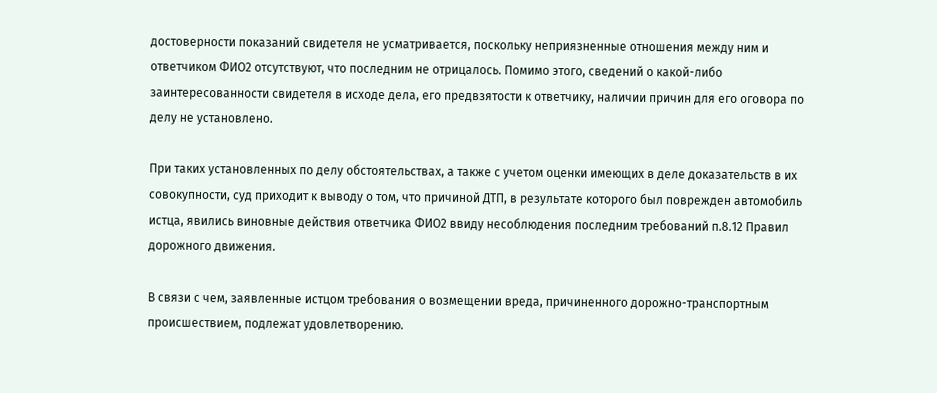достоверности показаний свидетеля не усматривается, поскольку неприязненные отношения между ним и ответчиком ФИО2 отсутствуют, что последним не отрицалось. Помимо этого, сведений о какой-либо заинтересованности свидетеля в исходе дела, его предвзятости к ответчику, наличии причин для его оговора по делу не установлено.

При таких установленных по делу обстоятельствах, а также с учетом оценки имеющих в деле доказательств в их совокупности, суд приходит к выводу о том, что причиной ДТП, в результате которого был поврежден автомобиль истца, явились виновные действия ответчика ФИО2 ввиду несоблюдения последним требований п.8.12 Правил дорожного движения.

В связи с чем, заявленные истцом требования о возмещении вреда, причиненного дорожно-транспортным происшествием, подлежат удовлетворению.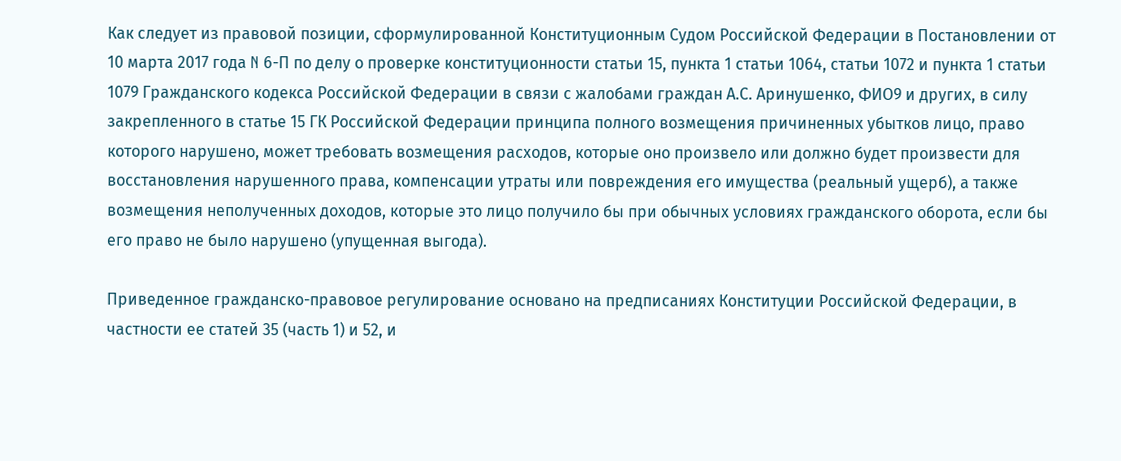Как следует из правовой позиции, сформулированной Конституционным Судом Российской Федерации в Постановлении от 10 марта 2017 года N 6-П по делу о проверке конституционности статьи 15, пункта 1 статьи 1064, статьи 1072 и пункта 1 статьи 1079 Гражданского кодекса Российской Федерации в связи с жалобами граждан А.С. Аринушенко, ФИО9 и других, в силу закрепленного в статье 15 ГК Российской Федерации принципа полного возмещения причиненных убытков лицо, право которого нарушено, может требовать возмещения расходов, которые оно произвело или должно будет произвести для восстановления нарушенного права, компенсации утраты или повреждения его имущества (реальный ущерб), а также возмещения неполученных доходов, которые это лицо получило бы при обычных условиях гражданского оборота, если бы его право не было нарушено (упущенная выгода).

Приведенное гражданско-правовое регулирование основано на предписаниях Конституции Российской Федерации, в частности ее статей 35 (часть 1) и 52, и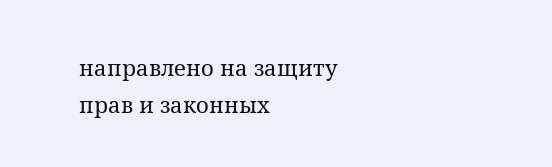направлено на защиту прав и законных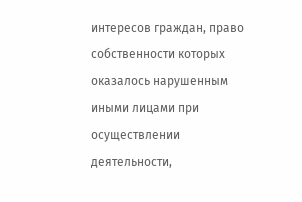интересов граждан, право собственности которых оказалось нарушенным иными лицами при осуществлении деятельности,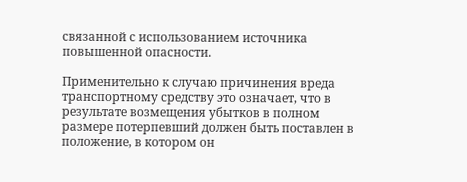связанной с использованием источника повышенной опасности.

Применительно к случаю причинения вреда транспортному средству это означает, что в результате возмещения убытков в полном размере потерпевший должен быть поставлен в положение, в котором он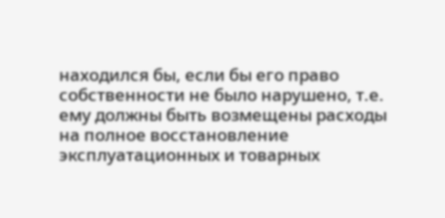находился бы, если бы его право собственности не было нарушено, т.е. ему должны быть возмещены расходы на полное восстановление эксплуатационных и товарных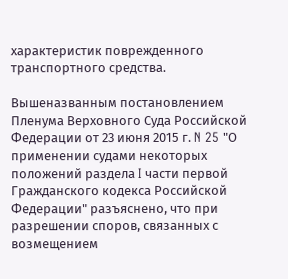характеристик поврежденного транспортного средства.

Вышеназванным постановлением Пленума Верховного Суда Российской Федерации от 23 июня 2015 г. N 25 "О применении судами некоторых положений раздела I части первой Гражданского кодекса Российской Федерации" разъяснено, что при разрешении споров, связанных с возмещением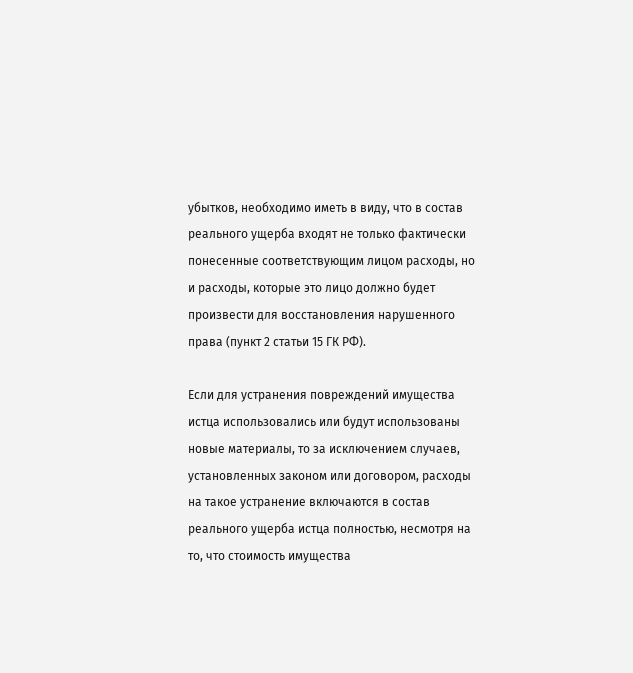убытков, необходимо иметь в виду, что в состав реального ущерба входят не только фактически понесенные соответствующим лицом расходы, но и расходы, которые это лицо должно будет произвести для восстановления нарушенного права (пункт 2 статьи 15 ГК РФ).

Если для устранения повреждений имущества истца использовались или будут использованы новые материалы, то за исключением случаев, установленных законом или договором, расходы на такое устранение включаются в состав реального ущерба истца полностью, несмотря на то, что стоимость имущества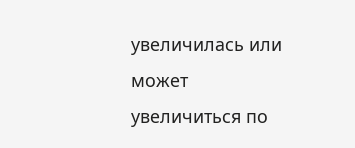увеличилась или может увеличиться по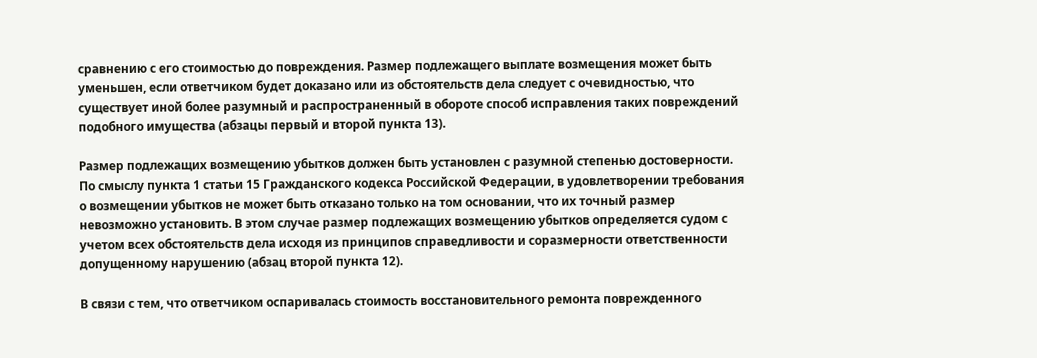сравнению с его стоимостью до повреждения. Размер подлежащего выплате возмещения может быть уменьшен, если ответчиком будет доказано или из обстоятельств дела следует с очевидностью, что существует иной более разумный и распространенный в обороте способ исправления таких повреждений подобного имущества (абзацы первый и второй пункта 13).

Размер подлежащих возмещению убытков должен быть установлен с разумной степенью достоверности. По смыслу пункта 1 статьи 15 Гражданского кодекса Российской Федерации, в удовлетворении требования о возмещении убытков не может быть отказано только на том основании, что их точный размер невозможно установить. В этом случае размер подлежащих возмещению убытков определяется судом с учетом всех обстоятельств дела исходя из принципов справедливости и соразмерности ответственности допущенному нарушению (абзац второй пункта 12).

В связи с тем, что ответчиком оспаривалась стоимость восстановительного ремонта поврежденного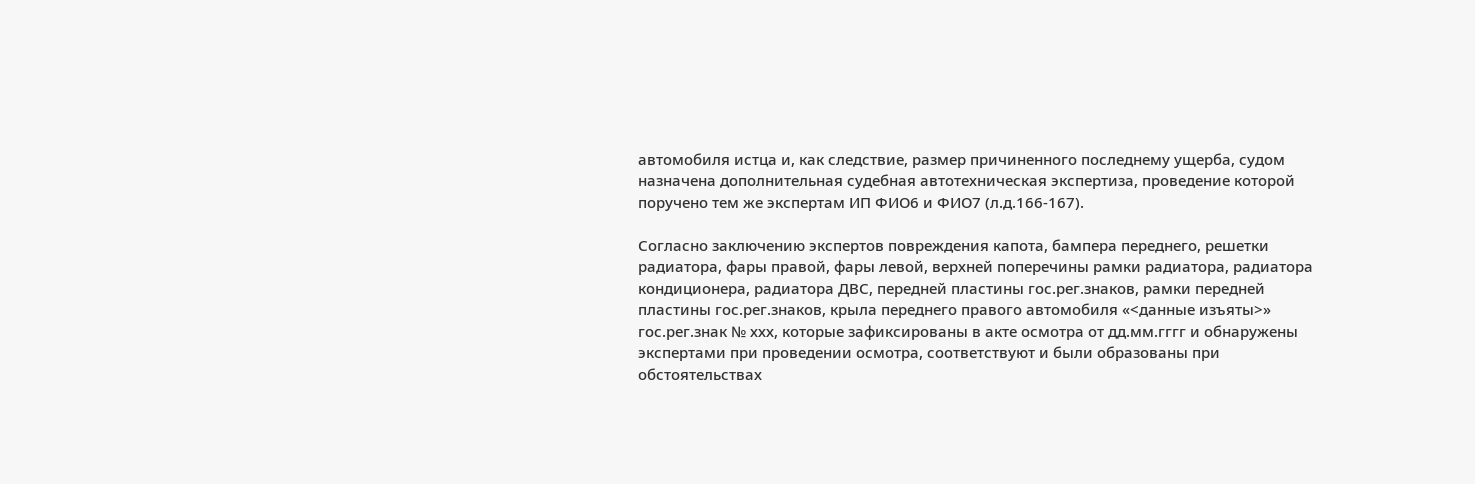автомобиля истца и, как следствие, размер причиненного последнему ущерба, судом назначена дополнительная судебная автотехническая экспертиза, проведение которой поручено тем же экспертам ИП ФИО6 и ФИО7 (л.д.166-167).

Согласно заключению экспертов повреждения капота, бампера переднего, решетки радиатора, фары правой, фары левой, верхней поперечины рамки радиатора, радиатора кондиционера, радиатора ДВС, передней пластины гос.рег.знаков, рамки передней пластины гос.рег.знаков, крыла переднего правого автомобиля «<данные изъяты>» гос.рег.знак № ххх, которые зафиксированы в акте осмотра от дд.мм.гггг и обнаружены экспертами при проведении осмотра, соответствуют и были образованы при обстоятельствах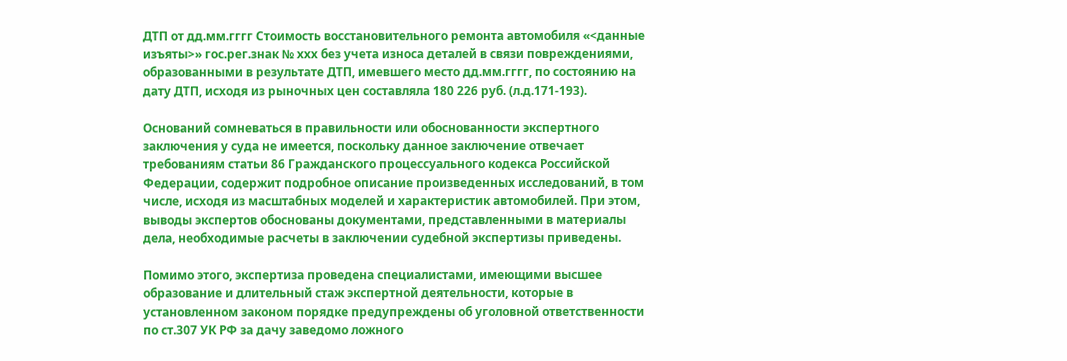ДТП от дд.мм.гггг Стоимость восстановительного ремонта автомобиля «<данные изъяты>» гос.рег.знак № ххх без учета износа деталей в связи повреждениями, образованными в результате ДТП, имевшего место дд.мм.гггг, по состоянию на дату ДТП, исходя из рыночных цен составляла 180 226 руб. (л.д.171-193).

Оснований сомневаться в правильности или обоснованности экспертного заключения у суда не имеется, поскольку данное заключение отвечает требованиям статьи 86 Гражданского процессуального кодекса Российской Федерации, содержит подробное описание произведенных исследований, в том числе, исходя из масштабных моделей и характеристик автомобилей. При этом, выводы экспертов обоснованы документами, представленными в материалы дела, необходимые расчеты в заключении судебной экспертизы приведены.

Помимо этого, экспертиза проведена специалистами, имеющими высшее образование и длительный стаж экспертной деятельности, которые в установленном законом порядке предупреждены об уголовной ответственности по ст.307 УК РФ за дачу заведомо ложного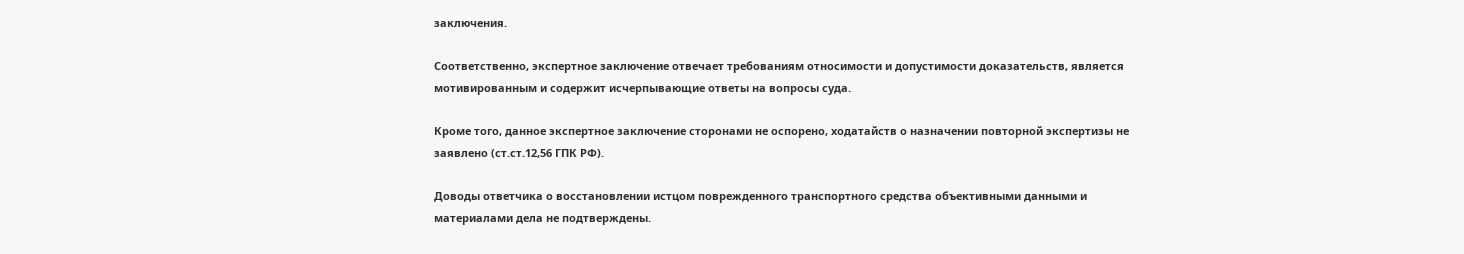заключения.

Соответственно, экспертное заключение отвечает требованиям относимости и допустимости доказательств, является мотивированным и содержит исчерпывающие ответы на вопросы суда.

Кроме того, данное экспертное заключение сторонами не оспорено, ходатайств о назначении повторной экспертизы не заявлено (ст.ст.12,56 ГПК РФ).

Доводы ответчика о восстановлении истцом поврежденного транспортного средства объективными данными и материалами дела не подтверждены.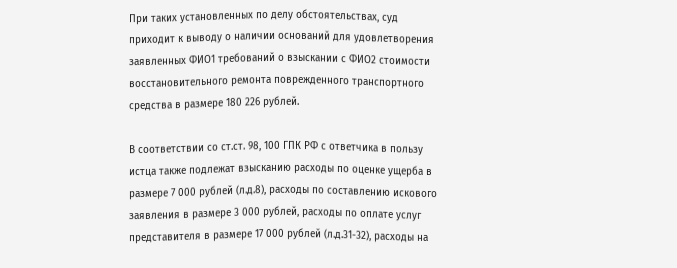При таких установленных по делу обстоятельствах, суд приходит к выводу о наличии оснований для удовлетворения заявленных ФИО1 требований о взыскании с ФИО2 стоимости восстановительного ремонта поврежденного транспортного средства в размере 180 226 рублей.

В соответствии со ст.ст. 98, 100 ГПК РФ с ответчика в пользу истца также подлежат взысканию расходы по оценке ущерба в размере 7 000 рублей (л.д.8), расходы по составлению искового заявления в размере 3 000 рублей, расходы по оплате услуг представителя в размере 17 000 рублей (л.д.31-32), расходы на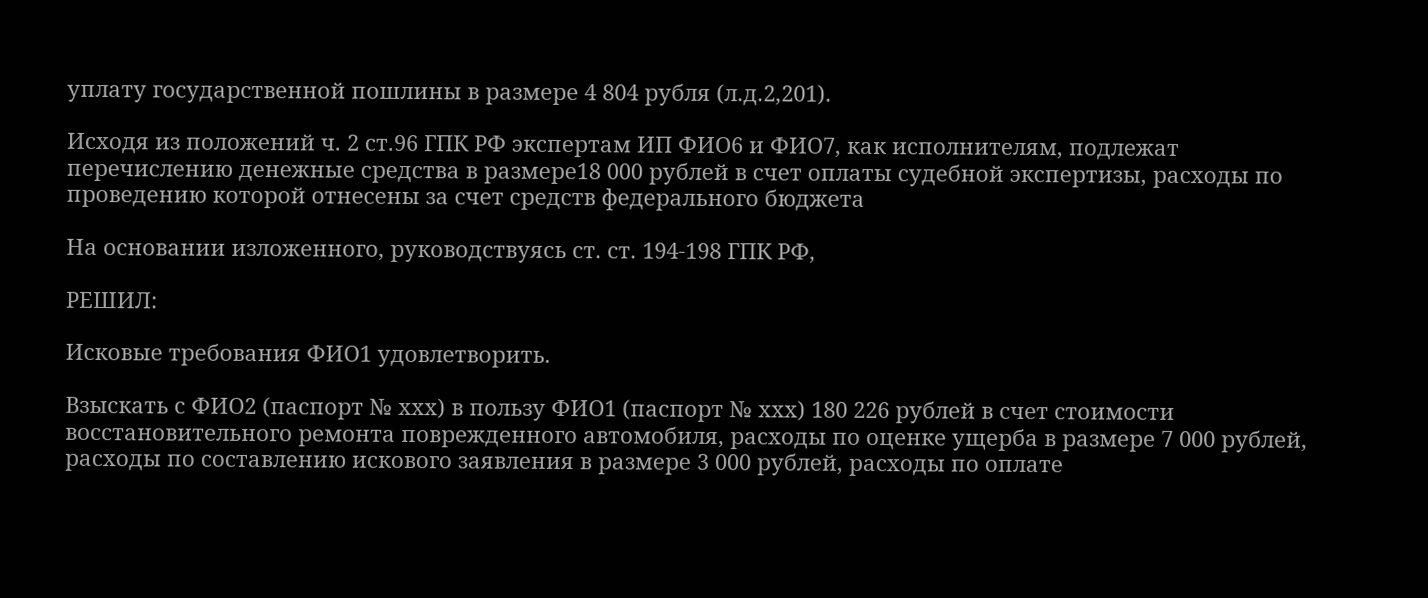уплату государственной пошлины в размере 4 804 рубля (л.д.2,201).

Исходя из положений ч. 2 ст.96 ГПК РФ экспертам ИП ФИО6 и ФИО7, как исполнителям, подлежат перечислению денежные средства в размере18 000 рублей в счет оплаты судебной экспертизы, расходы по проведению которой отнесены за счет средств федерального бюджета

На основании изложенного, руководствуясь ст. ст. 194-198 ГПК РФ,

РЕШИЛ:

Исковые требования ФИО1 удовлетворить.

Взыскать с ФИО2 (паспорт № ххх) в пользу ФИО1 (паспорт № ххх) 180 226 рублей в счет стоимости восстановительного ремонта поврежденного автомобиля, расходы по оценке ущерба в размере 7 000 рублей, расходы по составлению искового заявления в размере 3 000 рублей, расходы по оплате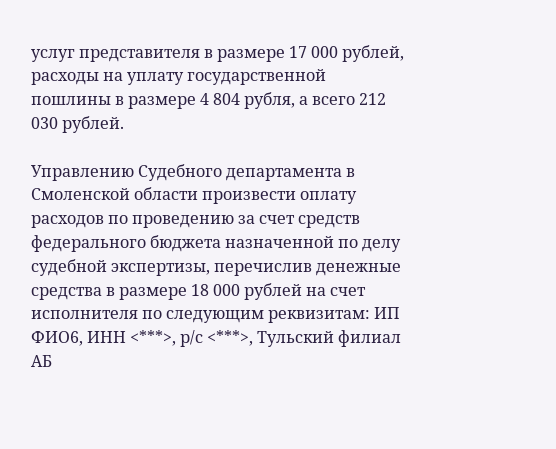услуг представителя в размере 17 000 рублей, расходы на уплату государственной пошлины в размере 4 804 рубля, а всего 212 030 рублей.

Управлению Судебного департамента в Смоленской области произвести оплату расходов по проведению за счет средств федерального бюджета назначенной по делу судебной экспертизы, перечислив денежные средства в размере 18 000 рублей на счет исполнителя по следующим реквизитам: ИП ФИО6, ИНН <***>, р/с <***>, Тульский филиал АБ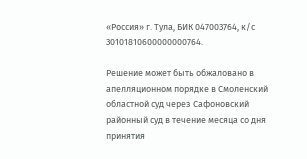«Россия» г. Тула, БИК 047003764, к/с 30101810600000000764.

Решение может быть обжаловано в апелляционном порядке в Смоленский областной суд через Сафоновский районный суд в течение месяца со дня принятия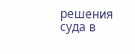решения суда в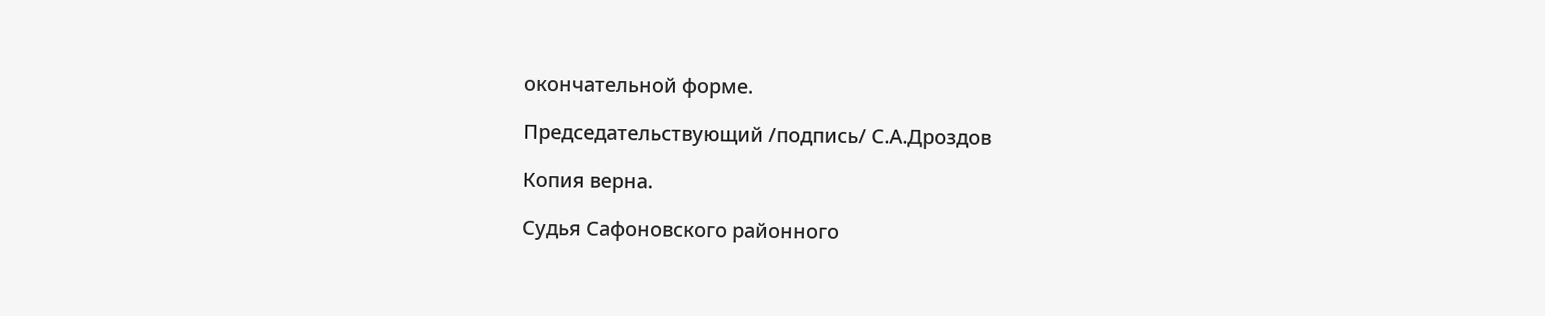окончательной форме.

Председательствующий /подпись/ С.А.Дроздов

Копия верна.

Судья Сафоновского районного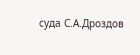суда С.А.Дроздов